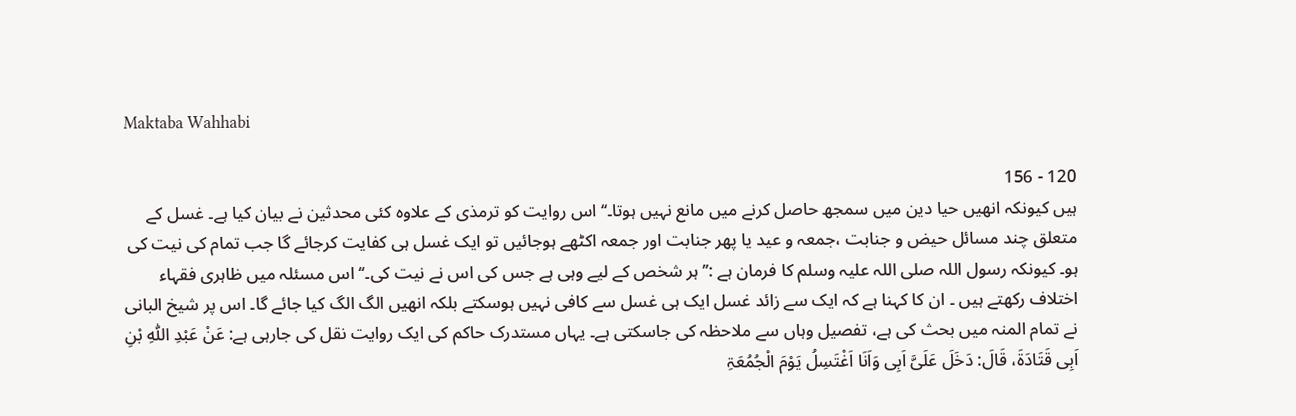Maktaba Wahhabi

120 - 156
ہیں کیونکہ انھیں حیا دین میں سمجھ حاصل کرنے میں مانع نہیں ہوتا۔‘‘ اس روایت کو ترمذی کے علاوہ کئی محدثین نے بیان کیا ہے۔ غسل کے متعلق چند مسائل حیض و جنابت ،جمعہ و عید یا پھر جنابت اور جمعہ اکٹھے ہوجائیں تو ایک غسل ہی کفایت کرجائے گا جب تمام کی نیت کی ہو۔ کیونکہ رسول اللہ صلی اللہ علیہ وسلم کا فرمان ہے :’’ہر شخص کے لیے وہی ہے جس کی اس نے نیت کی۔‘‘ اس مسئلہ میں ظاہری فقہاء اختلاف رکھتے ہیں ۔ ان کا کہنا ہے کہ ایک سے زائد غسل ایک ہی غسل سے کافی نہیں ہوسکتے بلکہ انھیں الگ الگ کیا جائے گا۔ اس پر شیخ البانی نے تمام المنہ میں بحث کی ہے، تفصیل وہاں سے ملاحظہ کی جاسکتی ہے۔ یہاں مستدرک حاکم کی ایک روایت نقل کی جارہی ہے: عَنْ عَبْدِ اللّٰہِ بْنِ اَبِی قَتَادَۃَ، قَالَ: دَخَلَ عَلَیَّ اَبِی وَاَنَا اَغْتَسِلُ یَوْمَ الْجُمُعَۃِ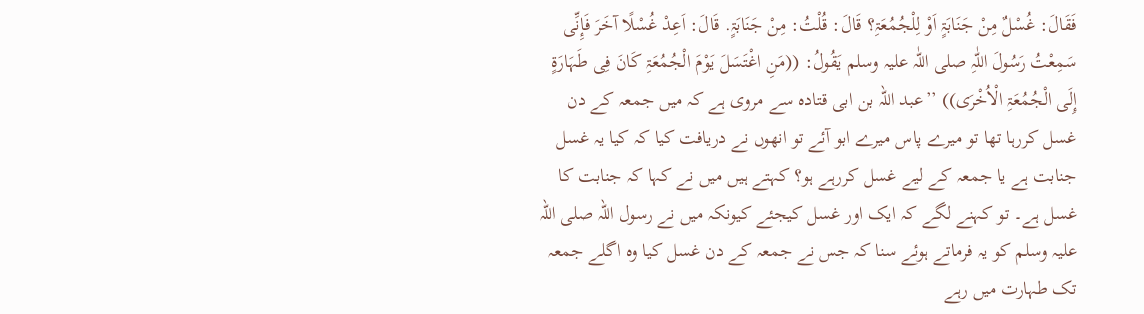فَقَالَ: غُسْلٌ مِنْ جَنَابَۃٍ اَوْ لِلْجُمُعَۃِ؟ قَالَ: قُلْتُ: مِنْ جَنَابَۃٍ. قَالَ: اَعِدْ غُسْلًا آخَرَ فَإِنِّی سَمِعْتُ رَسُولَ اللّٰہِ صلی اللّٰہ علیہ وسلم یَقُولُ: ((مَنِ اغْتَسَلَ یَوْمَ الْجُمُعَۃِ کَانَ فِی طَہَارَۃٍ إِلَی الْجُمُعَۃِ الْاُخْرَی)) ’’عبد اللہ بن ابی قتادہ سے مروی ہے کہ میں جمعہ کے دن غسل کررہا تھا تو میرے پاس میرے ابو آئے تو انھوں نے دریافت کیا کہ کیا یہ غسل جنابت ہے یا جمعہ کے لیے غسل کررہے ہو؟ کہتے ہیں میں نے کہا کہ جنابت کا غسل ہے۔ تو کہنے لگے کہ ایک اور غسل کیجئے کیونکہ میں نے رسول اللہ صلی اللہ علیہ وسلم کو یہ فرماتے ہوئے سنا کہ جس نے جمعہ کے دن غسل کیا وہ اگلے جمعہ تک طہارت میں رہے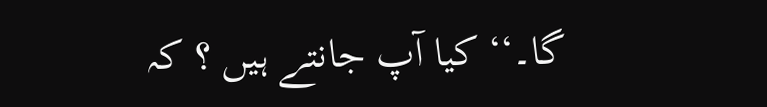گا۔‘‘ کیا آپ جانتے ہیں ؟ کہ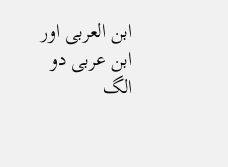ابن العربی اور ابن عربی دو الگ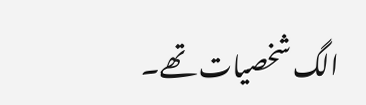الگ شخصیات تھے۔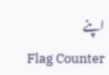اپنے
Flag Counter